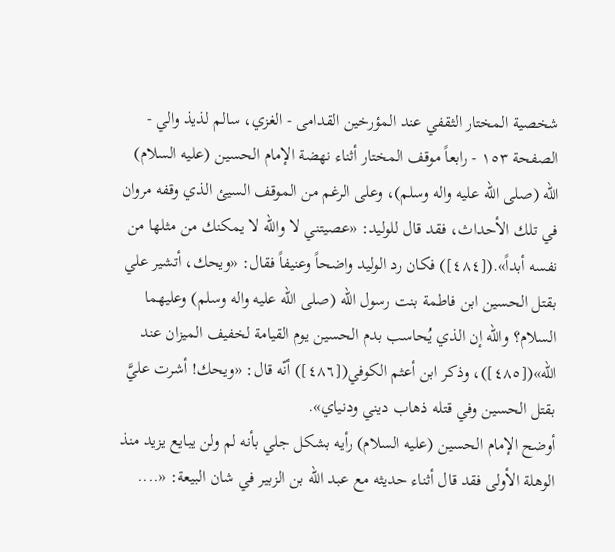شخصية المختار الثقفي عند المؤرخين القدامى - الغزي، سالم لذيذ والي - الصفحة ١٥٣ - رابعاً موقف المختار أثناء نهضة الإمام الحسين (عليه السلام)
الله (صلى الله عليه واله وسلم)، وعلى الرغم من الموقف السيئ الذي وقفه مروان في تلك الأحداث، فقد قال للوليد: «عصيتني لا والله لا يمكنك من مثلها من نفسه أبداً».([٤٨٤]) فكان رد الوليد واضحاً وعنيفاً فقال: «ويحك، أتشير علي بقتل الحسين ابن فاطمة بنت رسول الله (صلى الله عليه واله وسلم) وعليهما السلام؟ والله إن الذي يُحاسب بدم الحسين يوم القيامة لخفيف الميزان عند الله»([٤٨٥])، وذكر ابن أعثم الكوفي([٤٨٦]) أنّه قال: «ويحك! أشرت عليَّ بقتل الحسين وفي قتله ذهاب ديني ودنياي».
أوضح الإمام الحسين (عليه السلام) رأيه بشكل جلي بأنه لم ولن يبايع يزيد منذ الوهلة الأولى فقد قال أثناء حديثه مع عبد الله بن الزبير في شان البيعة: «....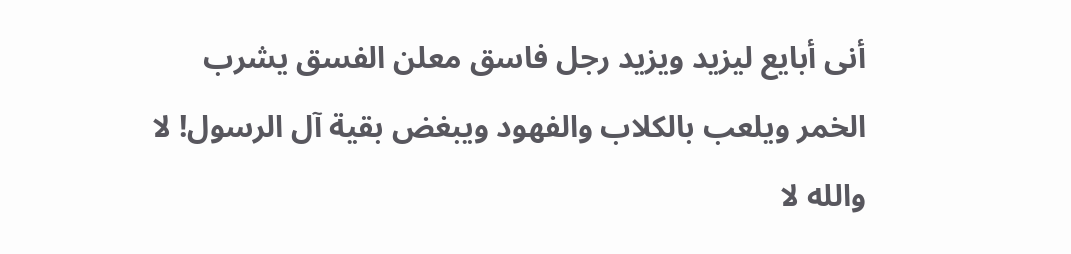أنى أبايع ليزيد ويزيد رجل فاسق معلن الفسق يشرب الخمر ويلعب بالكلاب والفهود ويبغض بقية آل الرسول! لا والله لا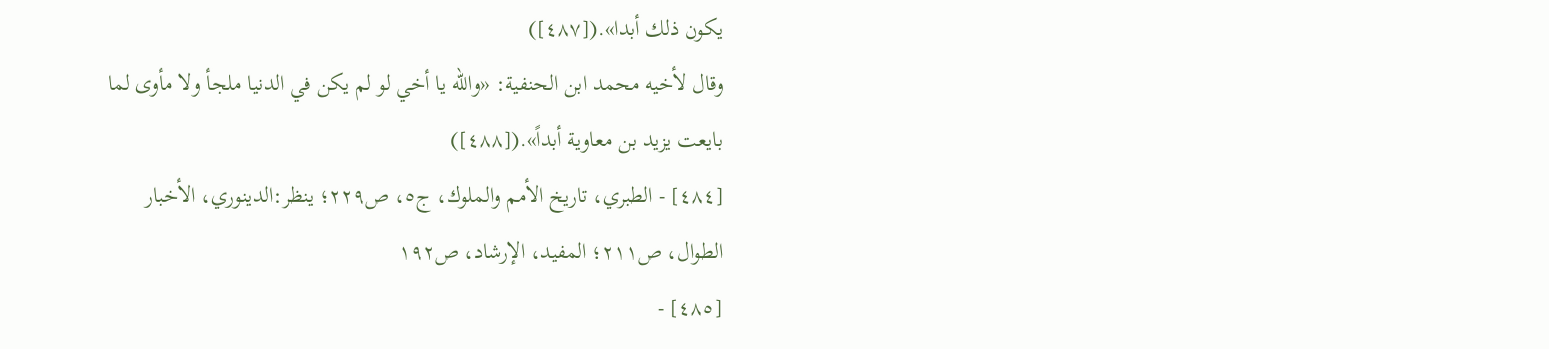يكون ذلك أبدا».([٤٨٧])
وقال لأخيه محمد ابن الحنفية: «والله يا أخي لو لم يكن في الدنيا ملجأ ولا مأوى لما بايعت يزيد بن معاوية أبداً».([٤٨٨])
[٤٨٤] - الطبري، تاريخ الأمم والملوك، ج٥، ص٢٢٩؛ ينظر:الدينوري، الأخبار الطوال، ص٢١١؛ المفيد، الإرشاد، ص١٩٢
[٤٨٥] -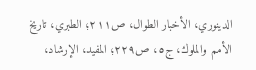الدينوري، الأخبار الطوال، ص٢١١؛ الطبري، تاريخ الأمم والملوك، ج٥، ص٢٢٩؛ المفيد، الإرشاد،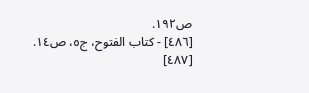ص١٩٢.
[٤٨٦] - كتاب الفتوح، ج٥، ص١٤.
[٤٨٧]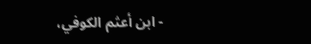- ابن أعثم الكوفي،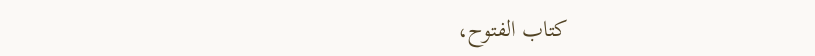كتاب الفتوح،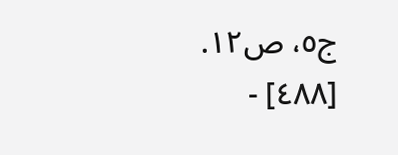ج٥، ص١٢.
[٤٨٨] -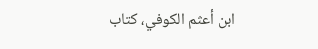ابن أعثم الكوفي، كتاب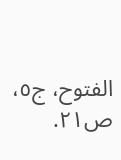الفتوح، ج٥، ص٢١.